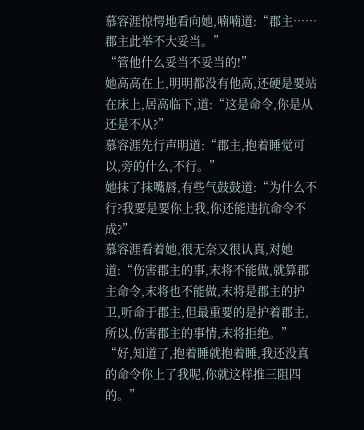慕容涯惊愕地看向她,喃喃道:“郡主……郡主此举不大妥当。”
“管他什么妥当不妥当的!”
她高高在上,明明都没有他高,还硬是要站在床上,居高临下,道:“这是命令,你是从还是不从?”
慕容涯先行声明道:“郡主,抱着睡觉可以,旁的什么,不行。”
她抹了抹嘴唇,有些气鼓鼓道:“为什么不行?我要是要你上我,你还能违抗命令不成?”
慕容涯看着她,很无奈又很认真,对她道:“伤害郡主的事,末将不能做,就算郡主命令,末将也不能做,末将是郡主的护卫,听命于郡主,但最重要的是护着郡主,所以,伤害郡主的事情,末将拒绝。”
“好,知道了,抱着睡就抱着睡,我还没真的命令你上了我呢,你就这样推三阻四的。”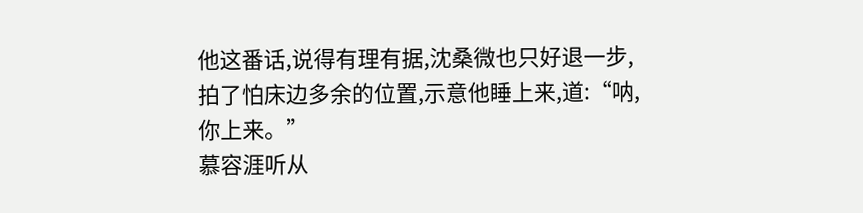他这番话,说得有理有据,沈桑微也只好退一步,拍了怕床边多余的位置,示意他睡上来,道:“呐,你上来。”
慕容涯听从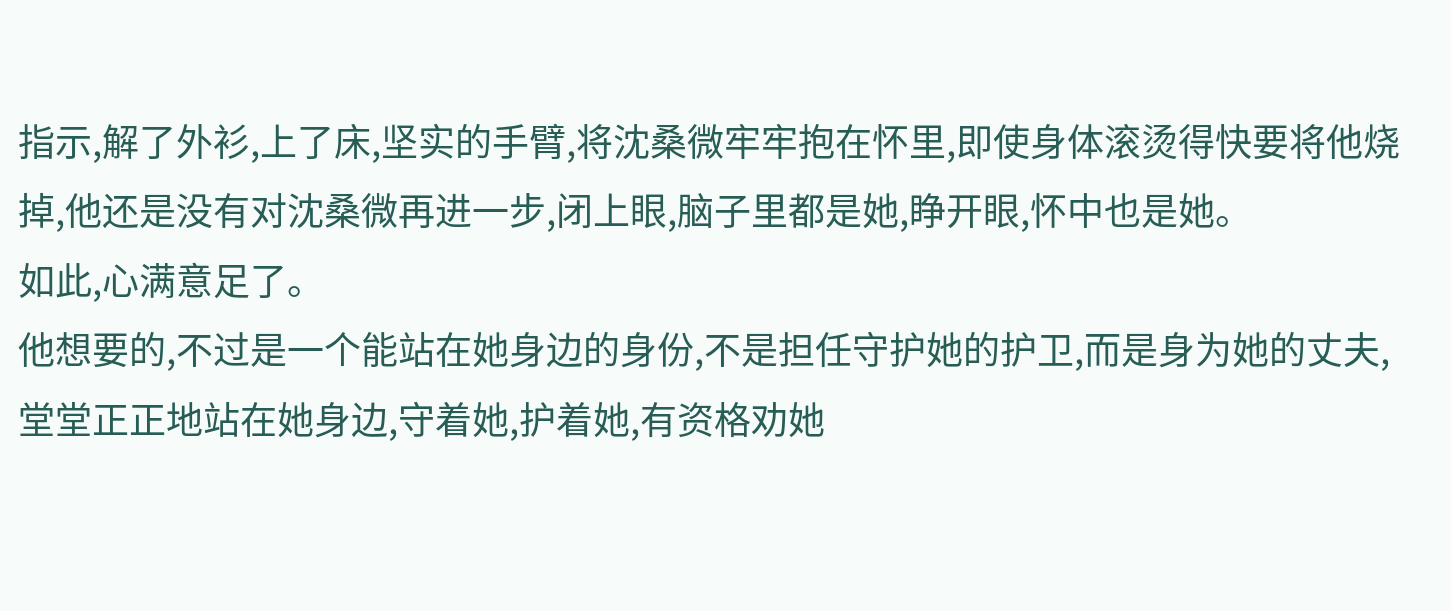指示,解了外衫,上了床,坚实的手臂,将沈桑微牢牢抱在怀里,即使身体滚烫得快要将他烧掉,他还是没有对沈桑微再进一步,闭上眼,脑子里都是她,睁开眼,怀中也是她。
如此,心满意足了。
他想要的,不过是一个能站在她身边的身份,不是担任守护她的护卫,而是身为她的丈夫,堂堂正正地站在她身边,守着她,护着她,有资格劝她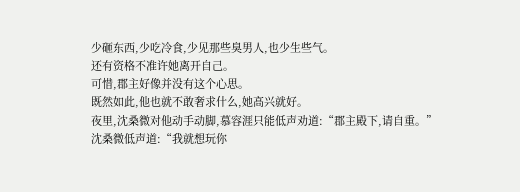少砸东西,少吃冷食,少见那些臭男人,也少生些气。
还有资格不准许她离开自己。
可惜,郡主好像并没有这个心思。
既然如此,他也就不敢奢求什么,她高兴就好。
夜里,沈桑微对他动手动脚,慕容涯只能低声劝道:“郡主殿下,请自重。”
沈桑微低声道:“我就想玩你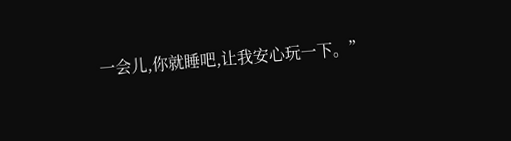一会儿,你就睡吧,让我安心玩一下。”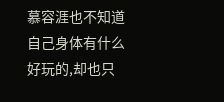慕容涯也不知道自己身体有什么好玩的,却也只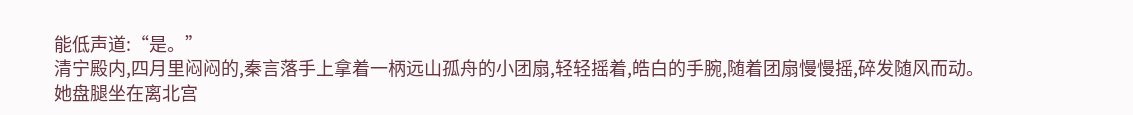能低声道:“是。”
清宁殿内,四月里闷闷的,秦言落手上拿着一柄远山孤舟的小团扇,轻轻摇着,皓白的手腕,随着团扇慢慢摇,碎发随风而动。
她盘腿坐在离北宫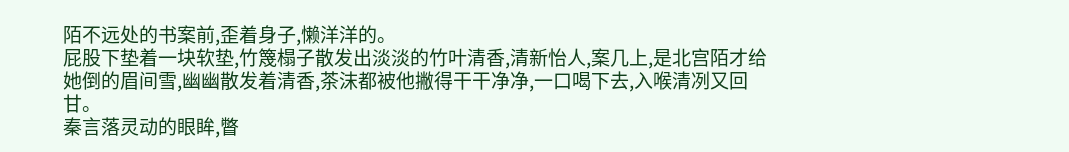陌不远处的书案前,歪着身子,懒洋洋的。
屁股下垫着一块软垫,竹篾榻子散发出淡淡的竹叶清香,清新怡人,案几上,是北宫陌才给她倒的眉间雪,幽幽散发着清香,茶沫都被他撇得干干净净,一口喝下去,入喉清冽又回甘。
秦言落灵动的眼眸,瞥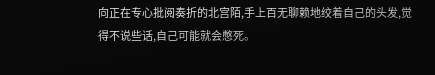向正在专心批阅奏折的北宫陌,手上百无聊赖地绞着自己的头发,觉得不说些话,自己可能就会憋死。